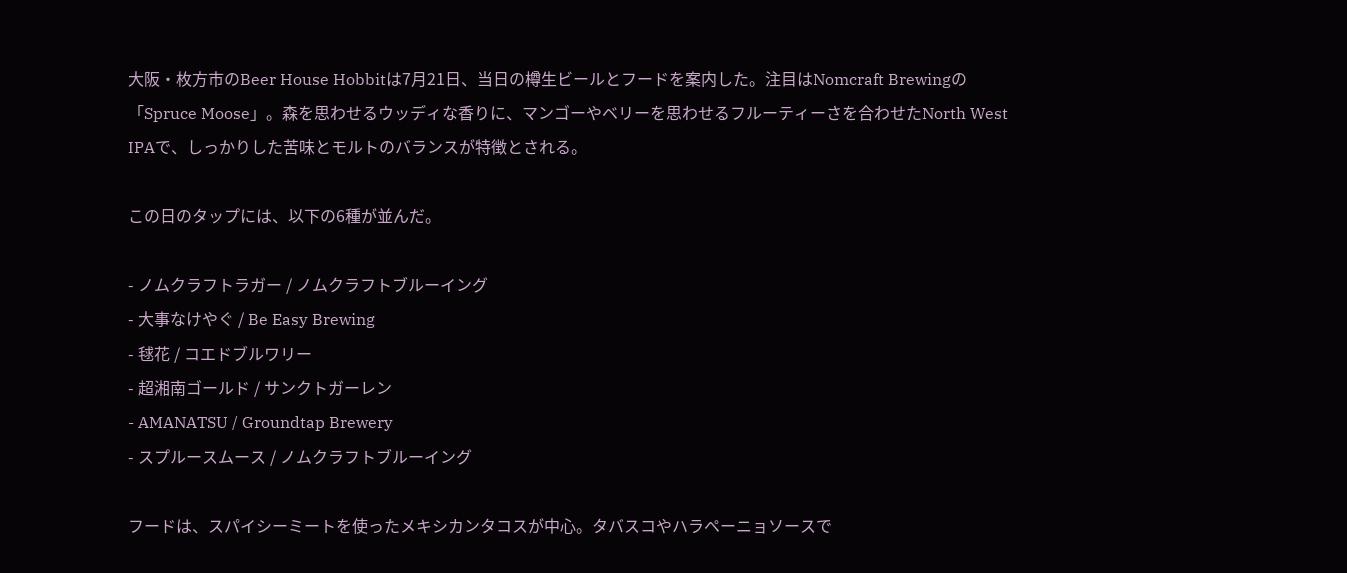大阪・枚方市のBeer House Hobbitは7月21日、当日の樽生ビールとフードを案内した。注目はNomcraft Brewingの「Spruce Moose」。森を思わせるウッディな香りに、マンゴーやベリーを思わせるフルーティーさを合わせたNorth West IPAで、しっかりした苦味とモルトのバランスが特徴とされる。

この日のタップには、以下の6種が並んだ。

- ノムクラフトラガー / ノムクラフトブルーイング
- 大事なけやぐ / Be Easy Brewing
- 毬花 / コエドブルワリー
- 超湘南ゴールド / サンクトガーレン
- AMANATSU / Groundtap Brewery
- スプルースムース / ノムクラフトブルーイング

フードは、スパイシーミートを使ったメキシカンタコスが中心。タバスコやハラペーニョソースで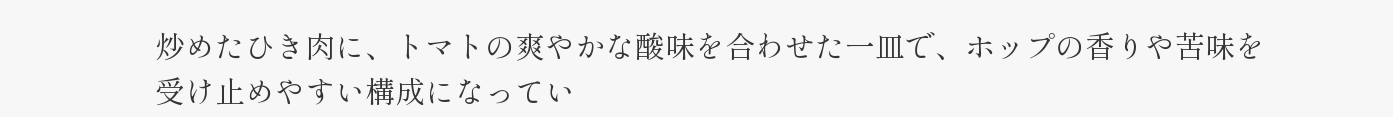炒めたひき肉に、トマトの爽やかな酸味を合わせた一皿で、ホップの香りや苦味を受け止めやすい構成になってい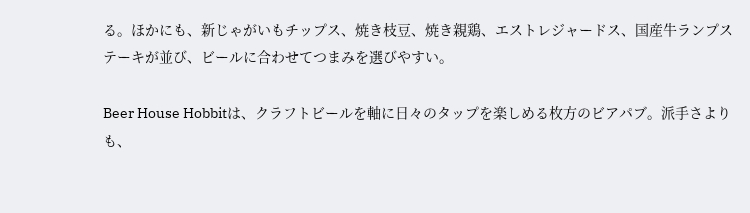る。ほかにも、新じゃがいもチップス、焼き枝豆、焼き親鶏、エストレジャードス、国産牛ランプステーキが並び、ビールに合わせてつまみを選びやすい。

Beer House Hobbitは、クラフトビールを軸に日々のタップを楽しめる枚方のビアパブ。派手さよりも、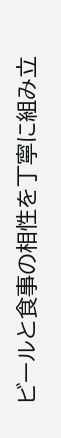ビールと食事の相性を丁寧に組み立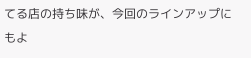てる店の持ち味が、今回のラインアップにもよ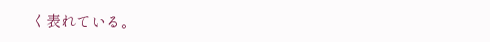く表れている。